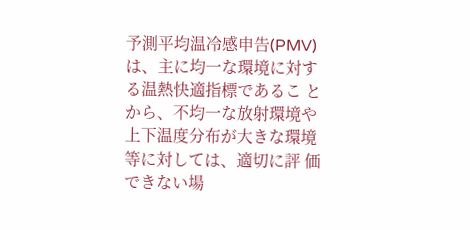予測平均温冷感申告(PMV)は、主に均一な環境に対する温熱快適指標であるこ とから、不均一な放射環境や上下温度分布が大きな環境等に対しては、適切に評 価できない場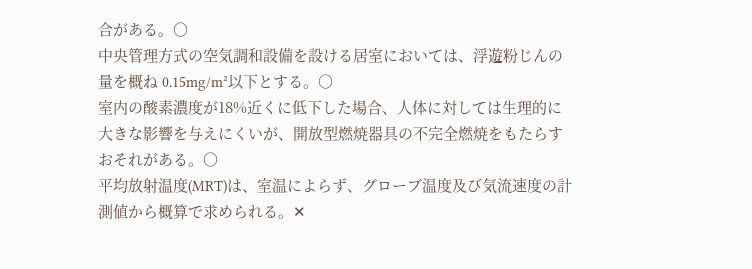合がある。○
中央管理方式の空気調和設備を設ける居室においては、浮遊粉じんの量を概ね 0.15mg/m²以下とする。○
室内の酸素濃度が18%近くに低下した場合、人体に対しては生理的に大きな影響を与えにくいが、開放型燃焼器具の不完全燃焼をもたらすおそれがある。○
平均放射温度(MRT)は、室温によらず、グローブ温度及び気流速度の計測値から概算で求められる。✕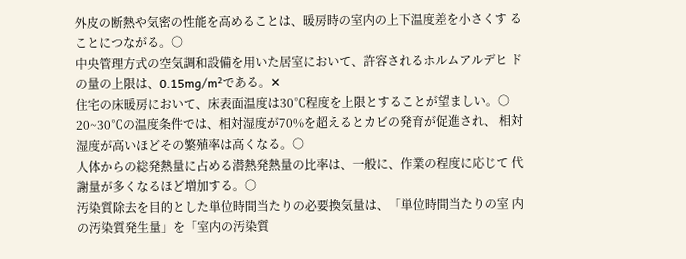外皮の断熱や気密の性能を高めることは、暖房時の室内の上下温度差を小さくす ることにつながる。○
中央管理方式の空気調和設備を用いた居室において、許容されるホルムアルデヒ ドの量の上限は、0.15mg/m²である。✕
住宅の床暖房において、床表面温度は30℃程度を上限とすることが望ましい。○
20~30℃の温度条件では、相対湿度が70%を超えるとカビの発育が促進され、 相対湿度が高いほどその繁殖率は高くなる。○
人体からの総発熱量に占める潜熱発熱量の比率は、一般に、作業の程度に応じて 代謝量が多くなるほど増加する。○
汚染質除去を目的とした単位時間当たりの必要換気量は、「単位時間当たりの室 内の汚染質発生量」を「室内の汚染質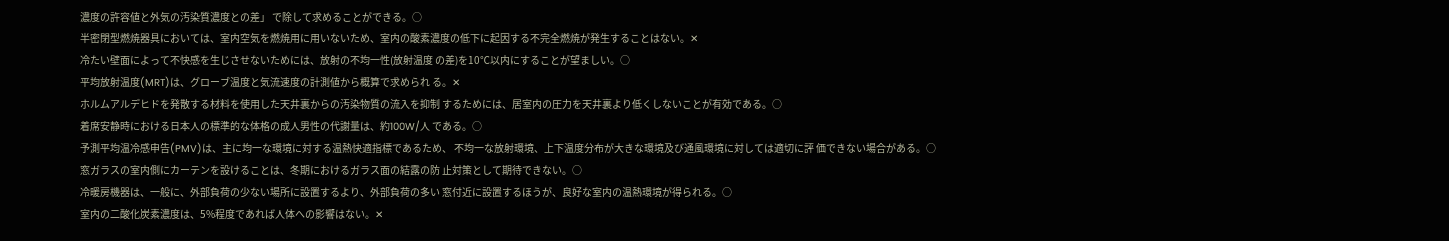濃度の許容値と外気の汚染質濃度との差」 で除して求めることができる。○
半密閉型燃焼器具においては、室内空気を燃焼用に用いないため、室内の酸素濃度の低下に起因する不完全燃焼が発生することはない。✕
冷たい壁面によって不快感を生じさせないためには、放射の不均一性(放射温度 の差)を10℃以内にすることが望ましい。○
平均放射温度(MRT)は、グローブ温度と気流速度の計測値から概算で求められ る。✕
ホルムアルデヒドを発散する材料を使用した天井裏からの汚染物質の流入を抑制 するためには、居室内の圧力を天井裏より低くしないことが有効である。○
着席安静時における日本人の標準的な体格の成人男性の代謝量は、約100W/人 である。○
予測平均温冷感申告(PMV)は、主に均一な環境に対する温熱快適指標であるため、 不均一な放射環境、上下温度分布が大きな環境及び通風環境に対しては適切に評 価できない場合がある。○
窓ガラスの室内側にカーテンを設けることは、冬期におけるガラス面の結露の防 止対策として期待できない。○
冷暖房機器は、一般に、外部負荷の少ない場所に設置するより、外部負荷の多い 窓付近に設置するほうが、良好な室内の温熱環境が得られる。○
室内の二酸化炭素濃度は、5%程度であれば人体への影響はない。✕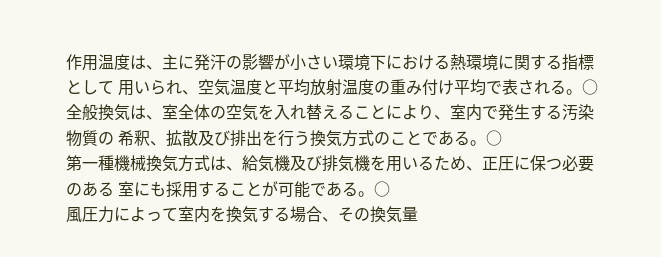作用温度は、主に発汗の影響が小さい環境下における熱環境に関する指標として 用いられ、空気温度と平均放射温度の重み付け平均で表される。○
全般換気は、室全体の空気を入れ替えることにより、室内で発生する汚染物質の 希釈、拡散及び排出を行う換気方式のことである。○
第一種機械換気方式は、給気機及び排気機を用いるため、正圧に保つ必要のある 室にも採用することが可能である。○
風圧力によって室内を換気する場合、その換気量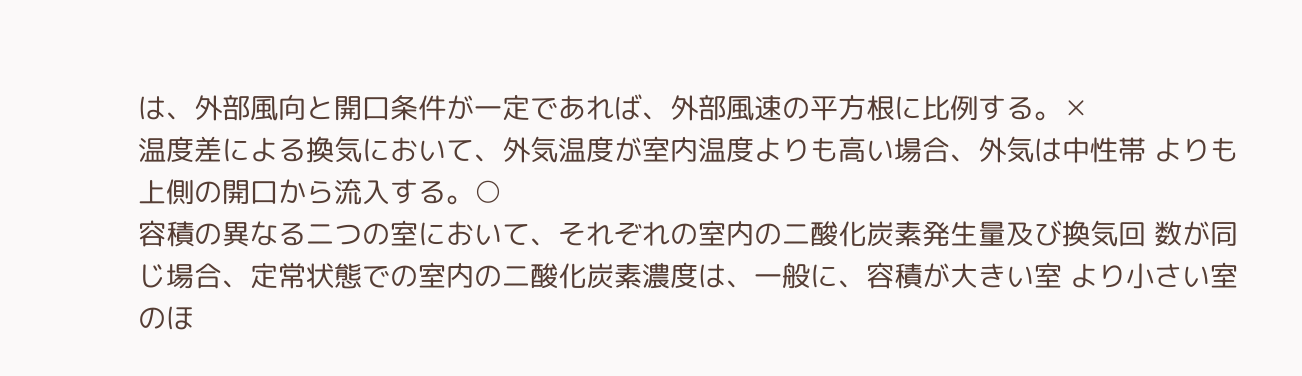は、外部風向と開口条件が一定であれば、外部風速の平方根に比例する。✕
温度差による換気において、外気温度が室内温度よりも高い場合、外気は中性帯 よりも上側の開口から流入する。○
容積の異なる二つの室において、それぞれの室内の二酸化炭素発生量及び換気回 数が同じ場合、定常状態での室内の二酸化炭素濃度は、一般に、容積が大きい室 より小さい室のほ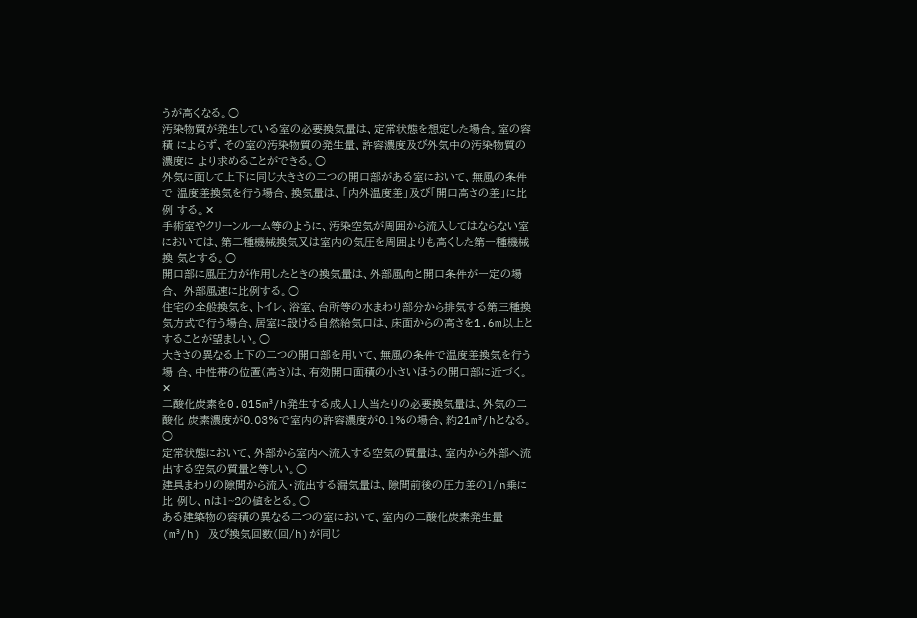うが高くなる。○
汚染物質が発生している室の必要換気量は、定常状態を想定した場合。室の容積 によらず、その室の汚染物質の発生量、許容濃度及び外気中の汚染物質の濃度に より求めることができる。○
外気に面して上下に同じ大きさの二つの開口部がある室において、無風の条件で 温度差換気を行う場合、換気量は、「内外温度差」及び「開口高さの差」に比例 する。✕
手術室やクリーンルーム等のように、汚染空気が周囲から流入してはならない室 においては、第二種機械換気又は室内の気圧を周囲よりも高くした第一種機械換 気とする。○
開口部に風圧力が作用したときの換気量は、外部風向と開口条件が一定の場合、 外部風速に比例する。○
住宅の全般換気を、トイレ、浴室、台所等の水まわり部分から排気する第三種換 気方式で行う場合、居室に設ける自然給気口は、床面からの高さを1.6m以上と することが望ましい。○
大きさの異なる上下の二つの開口部を用いて、無風の条件で温度差換気を行う場 合、中性帯の位置(高さ)は、有効開口面積の小さいほうの開口部に近づく。✕
二酸化炭素を0.015m³/h発生する成人1人当たりの必要換気量は、外気の二酸化 炭素濃度が0.03%で室内の許容濃度が0.1%の場合、約21m³/hとなる。○
定常状態において、外部から室内へ流入する空気の質量は、室内から外部へ流出する空気の質量と等しい。○
建具まわりの隙間から流入・流出する漏気量は、隙間前後の圧力差の1/n乗に比 例し、nは1~2の値をとる。○
ある建築物の容積の異なる二つの室において、室内の二酸化炭素発生量(m³/h) 及び換気回数(回/h)が同じ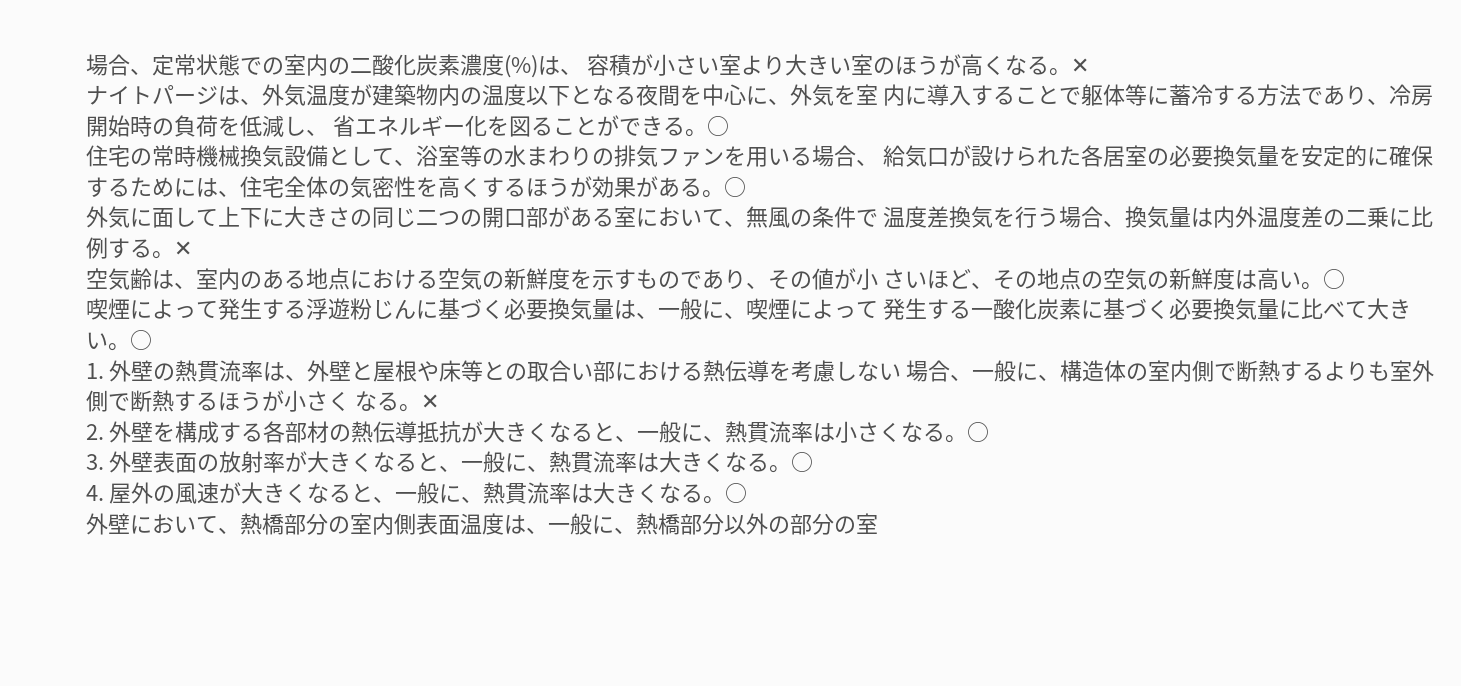場合、定常状態での室内の二酸化炭素濃度(%)は、 容積が小さい室より大きい室のほうが高くなる。✕
ナイトパージは、外気温度が建築物内の温度以下となる夜間を中心に、外気を室 内に導入することで躯体等に蓄冷する方法であり、冷房開始時の負荷を低減し、 省エネルギー化を図ることができる。○
住宅の常時機械換気設備として、浴室等の水まわりの排気ファンを用いる場合、 給気口が設けられた各居室の必要換気量を安定的に確保するためには、住宅全体の気密性を高くするほうが効果がある。○
外気に面して上下に大きさの同じ二つの開口部がある室において、無風の条件で 温度差換気を行う場合、換気量は内外温度差の二乗に比例する。✕
空気齢は、室内のある地点における空気の新鮮度を示すものであり、その値が小 さいほど、その地点の空気の新鮮度は高い。○
喫煙によって発生する浮遊粉じんに基づく必要換気量は、一般に、喫煙によって 発生する一酸化炭素に基づく必要換気量に比べて大きい。○
1. 外壁の熱貫流率は、外壁と屋根や床等との取合い部における熱伝導を考慮しない 場合、一般に、構造体の室内側で断熱するよりも室外側で断熱するほうが小さく なる。✕
2. 外壁を構成する各部材の熱伝導抵抗が大きくなると、一般に、熱貫流率は小さくなる。○
3. 外壁表面の放射率が大きくなると、一般に、熱貫流率は大きくなる。○
4. 屋外の風速が大きくなると、一般に、熱貫流率は大きくなる。○
外壁において、熱橋部分の室内側表面温度は、一般に、熱橋部分以外の部分の室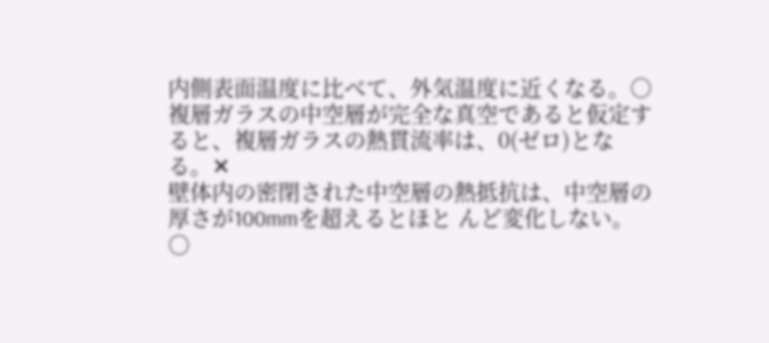内側表面温度に比べて、外気温度に近くなる。○
複層ガラスの中空層が完全な真空であると仮定すると、複層ガラスの熱貫流率は、0(ゼロ)となる。✕
壁体内の密閉された中空層の熱抵抗は、中空層の厚さが100mmを超えるとほと んど変化しない。○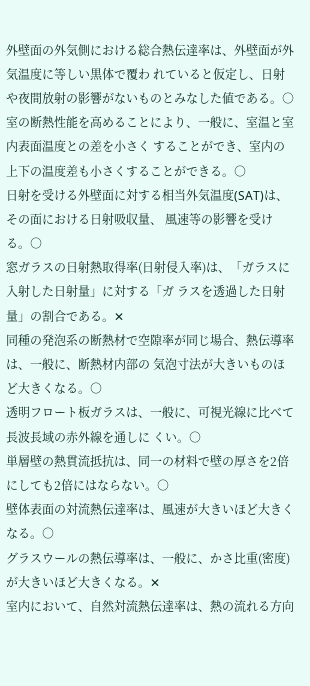外壁面の外気側における総合熱伝達率は、外壁面が外気温度に等しい黒体で覆わ れていると仮定し、日射や夜間放射の影響がないものとみなした値である。○
室の断熱性能を高めることにより、一般に、室温と室内表面温度との差を小さく することができ、室内の上下の温度差も小さくすることができる。○
日射を受ける外壁面に対する相当外気温度(SAT)は、その面における日射吸収量、 風速等の影響を受ける。○
窓ガラスの日射熱取得率(日射侵入率)は、「ガラスに入射した日射量」に対する「ガ ラスを透過した日射量」の割合である。✕
同種の発泡系の断熱材で空隙率が同じ場合、熱伝導率は、一般に、断熱材内部の 気泡寸法が大きいものほど大きくなる。○
透明フロート板ガラスは、一般に、可視光線に比べて長波長域の赤外線を通しに くい。○
単層壁の熱貫流抵抗は、同一の材料で壁の厚さを2倍にしても2倍にはならない。○
壁体表面の対流熱伝達率は、風速が大きいほど大きくなる。○
グラスウールの熱伝導率は、一般に、かさ比重(密度)が大きいほど大きくなる。✕
室内において、自然対流熱伝達率は、熱の流れる方向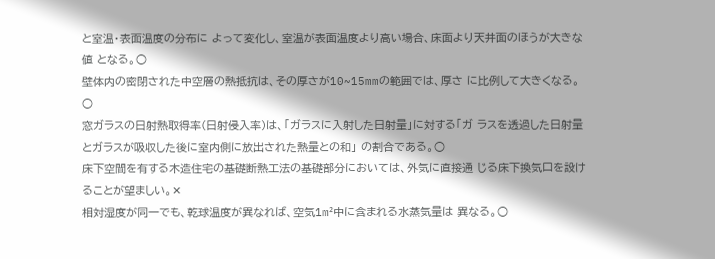と室温・表面温度の分布に よって変化し、室温が表面温度より高い場合、床面より天井面のほうが大きな値 となる。○
壁体内の密閉された中空層の熱抵抗は、その厚さが10~15mmの範囲では、厚さ に比例して大きくなる。○
窓ガラスの日射熱取得率(日射侵入率)は、「ガラスに入射した日射量」に対する「ガ ラスを透過した日射量とガラスが吸収した後に室内側に放出された熱量との和」 の割合である。○
床下空間を有する木造住宅の基礎断熱工法の基礎部分においては、外気に直接通 じる床下換気口を設けることが望ましい。✕
相対湿度が同一でも、乾球温度が異なれば、空気1m²中に含まれる水蒸気量は 異なる。○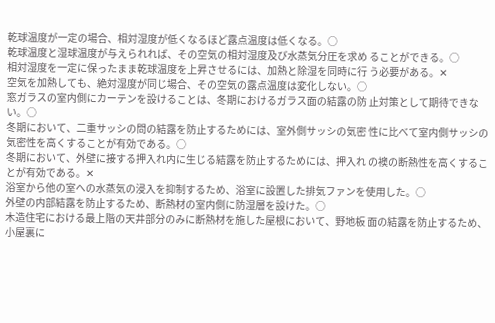乾球温度が一定の場合、相対湿度が低くなるほど露点温度は低くなる。○
乾球温度と湿球温度が与えられれば、その空気の相対湿度及び水蒸気分圧を求め ることができる。○
相対湿度を一定に保ったまま乾球温度を上昇させるには、加熱と除湿を同時に行 う必要がある。✕
空気を加熱しても、絶対湿度が同じ場合、その空気の露点温度は変化しない。○
窓ガラスの室内側にカーテンを設けることは、冬期におけるガラス面の結露の防 止対策として期待できない。○
冬期において、二重サッシの問の結露を防止するためには、室外側サッシの気密 性に比べて室内側サッシの気密性を高くすることが有効である。○
冬期において、外壁に接する押入れ内に生じる結露を防止するためには、押入れ の襖の断熱性を高くすることが有効である。✕
浴室から他の室への水蒸気の浸入を抑制するため、浴室に設置した排気ファンを使用した。○
外壁の内部結露を防止するため、断熱材の室内側に防湿層を設けた。○
木造住宅における最上階の天井部分のみに断熱材を施した屋根において、野地板 面の結露を防止するため、小屋裏に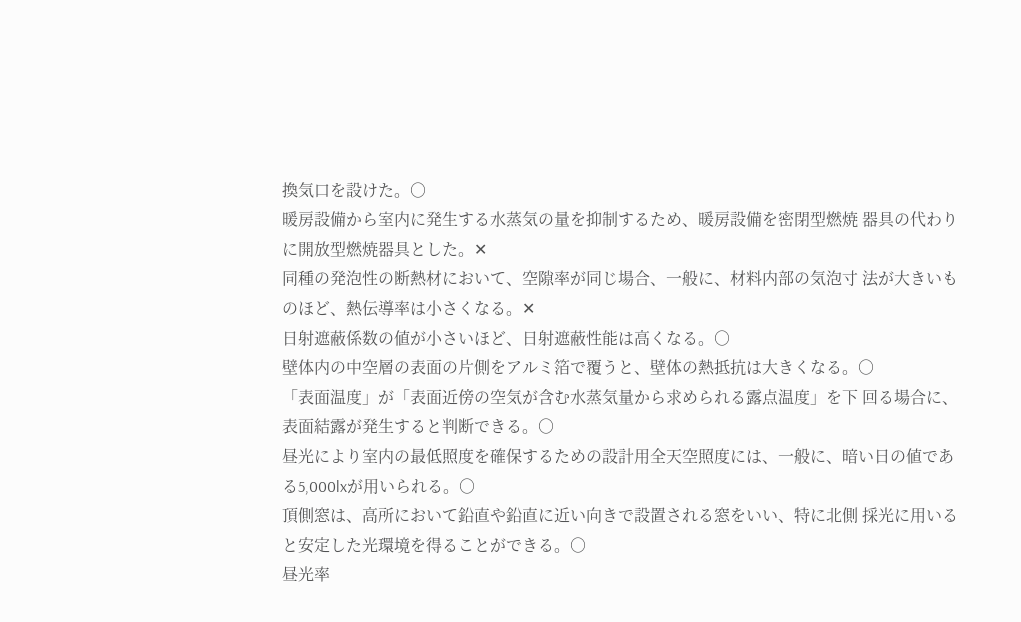換気口を設けた。○
暖房設備から室内に発生する水蒸気の量を抑制するため、暖房設備を密閉型燃焼 器具の代わりに開放型燃焼器具とした。✕
同種の発泡性の断熱材において、空隙率が同じ場合、一般に、材料内部の気泡寸 法が大きいものほど、熱伝導率は小さくなる。✕
日射遮蔽係数の値が小さいほど、日射遮蔽性能は高くなる。○
壁体内の中空層の表面の片側をアルミ箔で覆うと、壁体の熱抵抗は大きくなる。○
「表面温度」が「表面近傍の空気が含む水蒸気量から求められる露点温度」を下 回る場合に、表面結露が発生すると判断できる。○
昼光により室内の最低照度を確保するための設計用全天空照度には、一般に、暗い日の値である5,000lxが用いられる。○
頂側窓は、高所において鉛直や鉛直に近い向きで設置される窓をいい、特に北側 採光に用いると安定した光環境を得ることができる。○
昼光率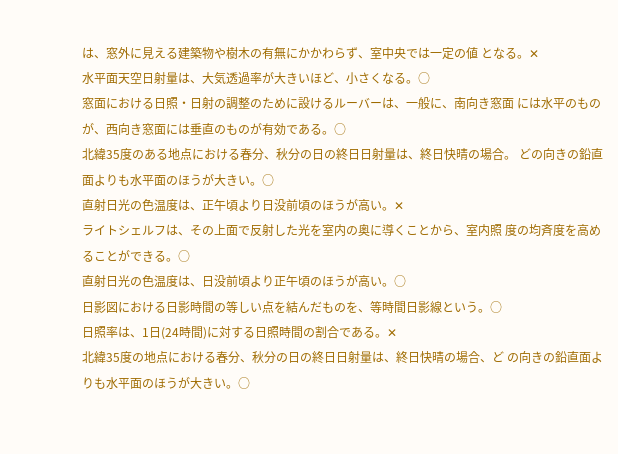は、窓外に見える建築物や樹木の有無にかかわらず、室中央では一定の値 となる。✕
水平面天空日射量は、大気透過率が大きいほど、小さくなる。○
窓面における日照・日射の調整のために設けるルーバーは、一般に、南向き窓面 には水平のものが、西向き窓面には垂直のものが有効である。○
北緯35度のある地点における春分、秋分の日の終日日射量は、終日快晴の場合。 どの向きの鉛直面よりも水平面のほうが大きい。○
直射日光の色温度は、正午頃より日没前頃のほうが高い。✕
ライトシェルフは、その上面で反射した光を室内の奥に導くことから、室内照 度の均斉度を高めることができる。○
直射日光の色温度は、日没前頃より正午頃のほうが高い。○
日影図における日影時間の等しい点を結んだものを、等時間日影線という。○
日照率は、1日(24時間)に対する日照時間の割合である。✕
北緯35度の地点における春分、秋分の日の終日日射量は、終日快晴の場合、ど の向きの鉛直面よりも水平面のほうが大きい。○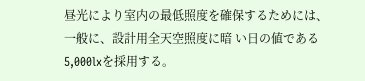昼光により室内の最低照度を確保するためには、一般に、設計用全天空照度に暗 い日の値である5,000lxを採用する。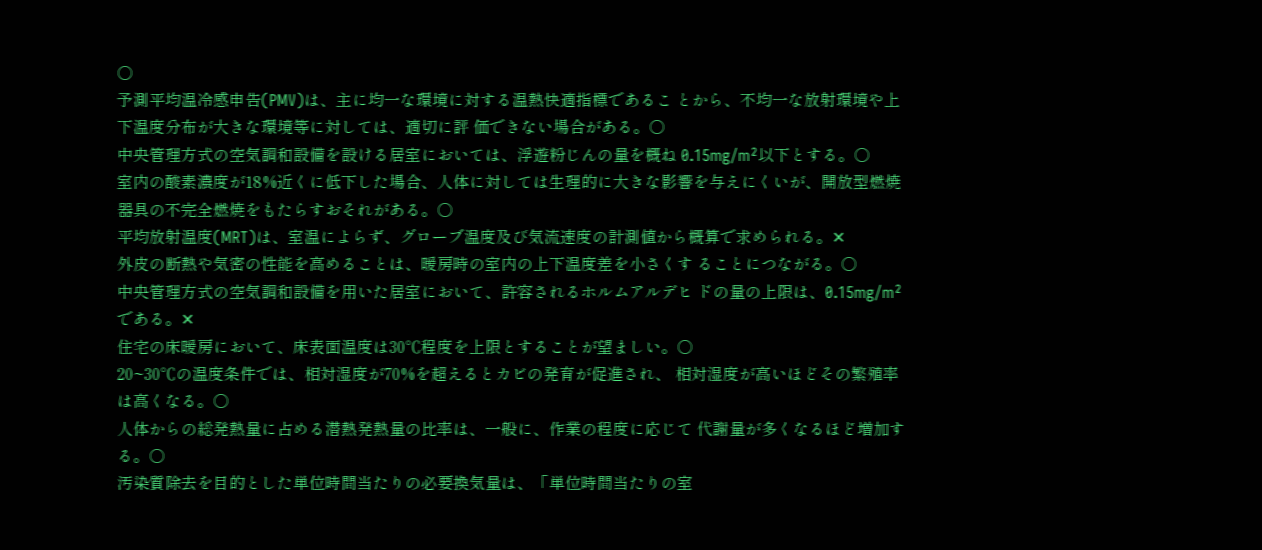○
予測平均温冷感申告(PMV)は、主に均一な環境に対する温熱快適指標であるこ とから、不均一な放射環境や上下温度分布が大きな環境等に対しては、適切に評 価できない場合がある。○
中央管理方式の空気調和設備を設ける居室においては、浮遊粉じんの量を概ね 0.15mg/m²以下とする。○
室内の酸素濃度が18%近くに低下した場合、人体に対しては生理的に大きな影響を与えにくいが、開放型燃焼器具の不完全燃焼をもたらすおそれがある。○
平均放射温度(MRT)は、室温によらず、グローブ温度及び気流速度の計測値から概算で求められる。✕
外皮の断熱や気密の性能を高めることは、暖房時の室内の上下温度差を小さくす ることにつながる。○
中央管理方式の空気調和設備を用いた居室において、許容されるホルムアルデヒ ドの量の上限は、0.15mg/m²である。✕
住宅の床暖房において、床表面温度は30℃程度を上限とすることが望ましい。○
20~30℃の温度条件では、相対湿度が70%を超えるとカビの発育が促進され、 相対湿度が高いほどその繁殖率は高くなる。○
人体からの総発熱量に占める潜熱発熱量の比率は、一般に、作業の程度に応じて 代謝量が多くなるほど増加する。○
汚染質除去を目的とした単位時間当たりの必要換気量は、「単位時間当たりの室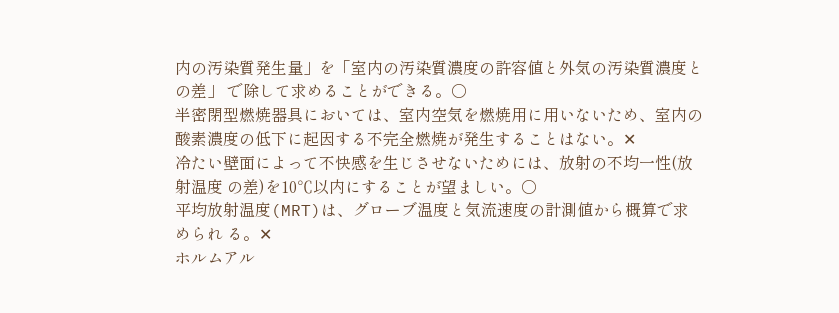内の汚染質発生量」を「室内の汚染質濃度の許容値と外気の汚染質濃度との差」 で除して求めることができる。○
半密閉型燃焼器具においては、室内空気を燃焼用に用いないため、室内の酸素濃度の低下に起因する不完全燃焼が発生することはない。✕
冷たい壁面によって不快感を生じさせないためには、放射の不均一性(放射温度 の差)を10℃以内にすることが望ましい。○
平均放射温度(MRT)は、グローブ温度と気流速度の計測値から概算で求められ る。✕
ホルムアル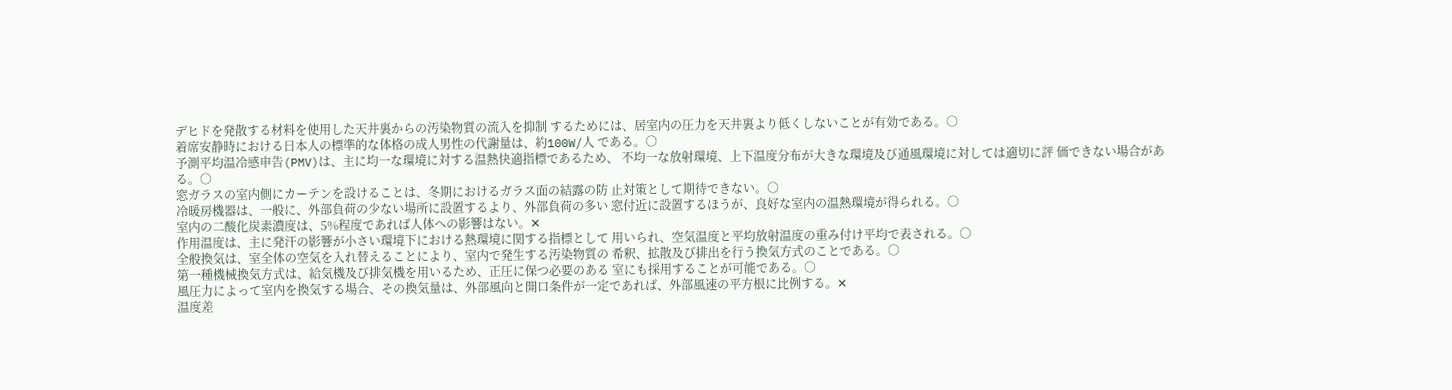デヒドを発散する材料を使用した天井裏からの汚染物質の流入を抑制 するためには、居室内の圧力を天井裏より低くしないことが有効である。○
着席安静時における日本人の標準的な体格の成人男性の代謝量は、約100W/人 である。○
予測平均温冷感申告(PMV)は、主に均一な環境に対する温熱快適指標であるため、 不均一な放射環境、上下温度分布が大きな環境及び通風環境に対しては適切に評 価できない場合がある。○
窓ガラスの室内側にカーテンを設けることは、冬期におけるガラス面の結露の防 止対策として期待できない。○
冷暖房機器は、一般に、外部負荷の少ない場所に設置するより、外部負荷の多い 窓付近に設置するほうが、良好な室内の温熱環境が得られる。○
室内の二酸化炭素濃度は、5%程度であれば人体への影響はない。✕
作用温度は、主に発汗の影響が小さい環境下における熱環境に関する指標として 用いられ、空気温度と平均放射温度の重み付け平均で表される。○
全般換気は、室全体の空気を入れ替えることにより、室内で発生する汚染物質の 希釈、拡散及び排出を行う換気方式のことである。○
第一種機械換気方式は、給気機及び排気機を用いるため、正圧に保つ必要のある 室にも採用することが可能である。○
風圧力によって室内を換気する場合、その換気量は、外部風向と開口条件が一定であれば、外部風速の平方根に比例する。✕
温度差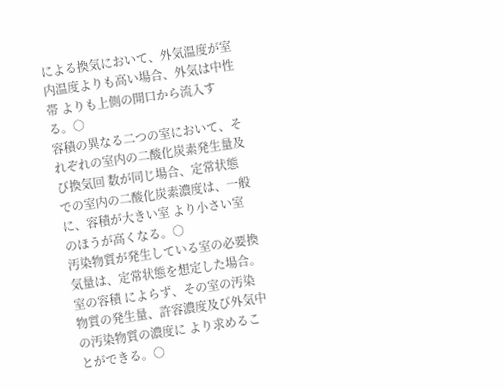による換気において、外気温度が室内温度よりも高い場合、外気は中性帯 よりも上側の開口から流入する。○
容積の異なる二つの室において、それぞれの室内の二酸化炭素発生量及び換気回 数が同じ場合、定常状態での室内の二酸化炭素濃度は、一般に、容積が大きい室 より小さい室のほうが高くなる。○
汚染物質が発生している室の必要換気量は、定常状態を想定した場合。室の容積 によらず、その室の汚染物質の発生量、許容濃度及び外気中の汚染物質の濃度に より求めることができる。○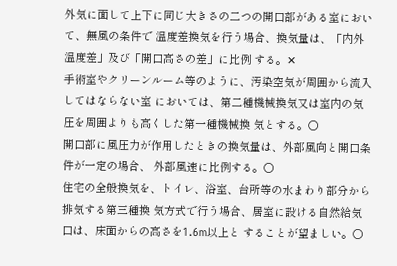外気に面して上下に同じ大きさの二つの開口部がある室において、無風の条件で 温度差換気を行う場合、換気量は、「内外温度差」及び「開口高さの差」に比例 する。✕
手術室やクリーンルーム等のように、汚染空気が周囲から流入してはならない室 においては、第二種機械換気又は室内の気圧を周囲よりも高くした第一種機械換 気とする。○
開口部に風圧力が作用したときの換気量は、外部風向と開口条件が一定の場合、 外部風速に比例する。○
住宅の全般換気を、トイレ、浴室、台所等の水まわり部分から排気する第三種換 気方式で行う場合、居室に設ける自然給気口は、床面からの高さを1.6m以上と することが望ましい。○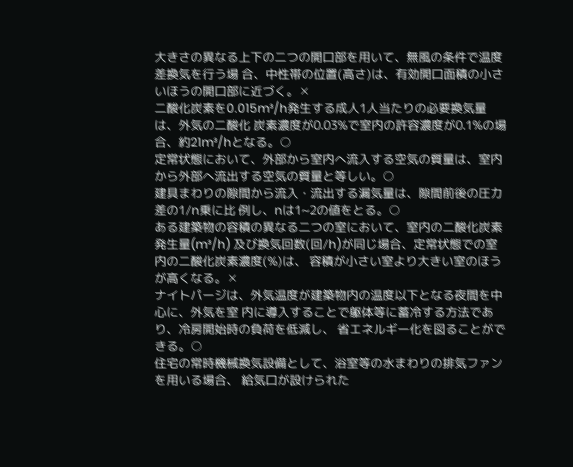大きさの異なる上下の二つの開口部を用いて、無風の条件で温度差換気を行う場 合、中性帯の位置(高さ)は、有効開口面積の小さいほうの開口部に近づく。✕
二酸化炭素を0.015m³/h発生する成人1人当たりの必要換気量は、外気の二酸化 炭素濃度が0.03%で室内の許容濃度が0.1%の場合、約21m³/hとなる。○
定常状態において、外部から室内へ流入する空気の質量は、室内から外部へ流出する空気の質量と等しい。○
建具まわりの隙間から流入・流出する漏気量は、隙間前後の圧力差の1/n乗に比 例し、nは1~2の値をとる。○
ある建築物の容積の異なる二つの室において、室内の二酸化炭素発生量(m³/h) 及び換気回数(回/h)が同じ場合、定常状態での室内の二酸化炭素濃度(%)は、 容積が小さい室より大きい室のほうが高くなる。✕
ナイトパージは、外気温度が建築物内の温度以下となる夜間を中心に、外気を室 内に導入することで躯体等に蓄冷する方法であり、冷房開始時の負荷を低減し、 省エネルギー化を図ることができる。○
住宅の常時機械換気設備として、浴室等の水まわりの排気ファンを用いる場合、 給気口が設けられた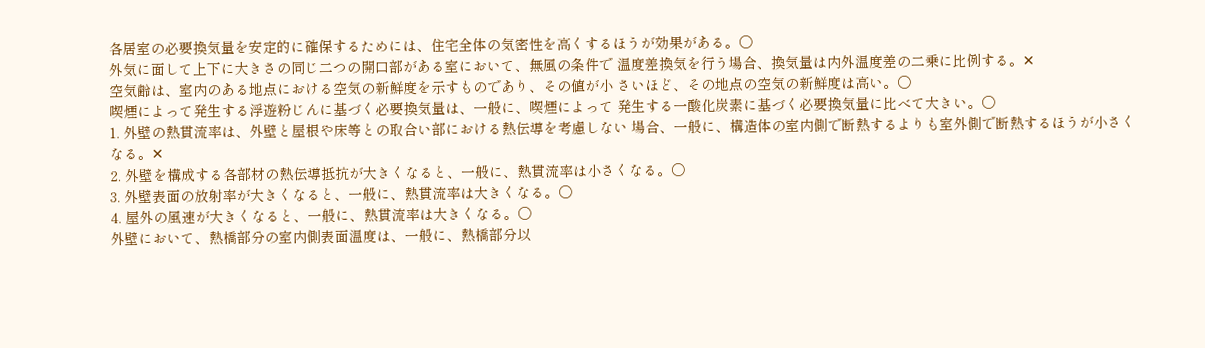各居室の必要換気量を安定的に確保するためには、住宅全体の気密性を高くするほうが効果がある。○
外気に面して上下に大きさの同じ二つの開口部がある室において、無風の条件で 温度差換気を行う場合、換気量は内外温度差の二乗に比例する。✕
空気齢は、室内のある地点における空気の新鮮度を示すものであり、その値が小 さいほど、その地点の空気の新鮮度は高い。○
喫煙によって発生する浮遊粉じんに基づく必要換気量は、一般に、喫煙によって 発生する一酸化炭素に基づく必要換気量に比べて大きい。○
1. 外壁の熱貫流率は、外壁と屋根や床等との取合い部における熱伝導を考慮しない 場合、一般に、構造体の室内側で断熱するよりも室外側で断熱するほうが小さく なる。✕
2. 外壁を構成する各部材の熱伝導抵抗が大きくなると、一般に、熱貫流率は小さくなる。○
3. 外壁表面の放射率が大きくなると、一般に、熱貫流率は大きくなる。○
4. 屋外の風速が大きくなると、一般に、熱貫流率は大きくなる。○
外壁において、熱橋部分の室内側表面温度は、一般に、熱橋部分以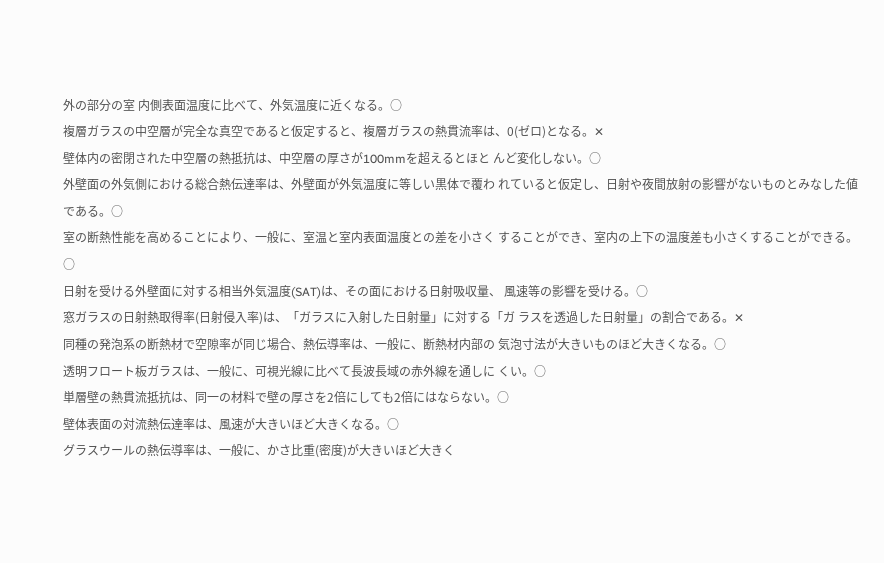外の部分の室 内側表面温度に比べて、外気温度に近くなる。○
複層ガラスの中空層が完全な真空であると仮定すると、複層ガラスの熱貫流率は、0(ゼロ)となる。✕
壁体内の密閉された中空層の熱抵抗は、中空層の厚さが100mmを超えるとほと んど変化しない。○
外壁面の外気側における総合熱伝達率は、外壁面が外気温度に等しい黒体で覆わ れていると仮定し、日射や夜間放射の影響がないものとみなした値である。○
室の断熱性能を高めることにより、一般に、室温と室内表面温度との差を小さく することができ、室内の上下の温度差も小さくすることができる。○
日射を受ける外壁面に対する相当外気温度(SAT)は、その面における日射吸収量、 風速等の影響を受ける。○
窓ガラスの日射熱取得率(日射侵入率)は、「ガラスに入射した日射量」に対する「ガ ラスを透過した日射量」の割合である。✕
同種の発泡系の断熱材で空隙率が同じ場合、熱伝導率は、一般に、断熱材内部の 気泡寸法が大きいものほど大きくなる。○
透明フロート板ガラスは、一般に、可視光線に比べて長波長域の赤外線を通しに くい。○
単層壁の熱貫流抵抗は、同一の材料で壁の厚さを2倍にしても2倍にはならない。○
壁体表面の対流熱伝達率は、風速が大きいほど大きくなる。○
グラスウールの熱伝導率は、一般に、かさ比重(密度)が大きいほど大きく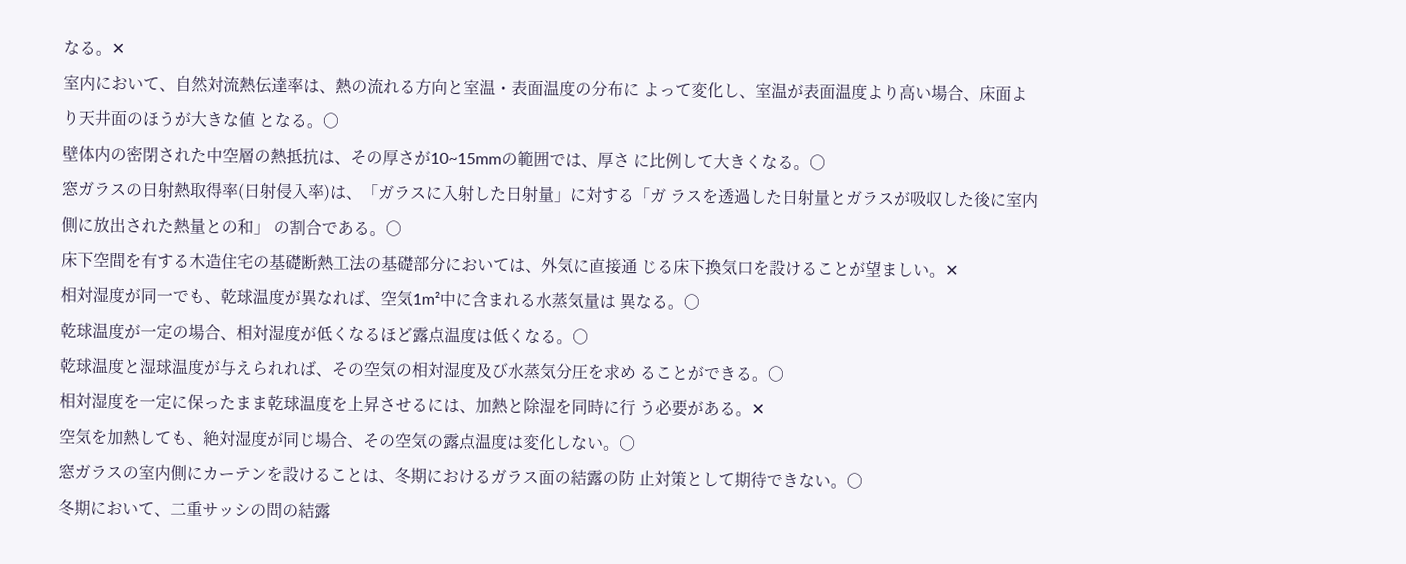なる。✕
室内において、自然対流熱伝達率は、熱の流れる方向と室温・表面温度の分布に よって変化し、室温が表面温度より高い場合、床面より天井面のほうが大きな値 となる。○
壁体内の密閉された中空層の熱抵抗は、その厚さが10~15mmの範囲では、厚さ に比例して大きくなる。○
窓ガラスの日射熱取得率(日射侵入率)は、「ガラスに入射した日射量」に対する「ガ ラスを透過した日射量とガラスが吸収した後に室内側に放出された熱量との和」 の割合である。○
床下空間を有する木造住宅の基礎断熱工法の基礎部分においては、外気に直接通 じる床下換気口を設けることが望ましい。✕
相対湿度が同一でも、乾球温度が異なれば、空気1m²中に含まれる水蒸気量は 異なる。○
乾球温度が一定の場合、相対湿度が低くなるほど露点温度は低くなる。○
乾球温度と湿球温度が与えられれば、その空気の相対湿度及び水蒸気分圧を求め ることができる。○
相対湿度を一定に保ったまま乾球温度を上昇させるには、加熱と除湿を同時に行 う必要がある。✕
空気を加熱しても、絶対湿度が同じ場合、その空気の露点温度は変化しない。○
窓ガラスの室内側にカーテンを設けることは、冬期におけるガラス面の結露の防 止対策として期待できない。○
冬期において、二重サッシの問の結露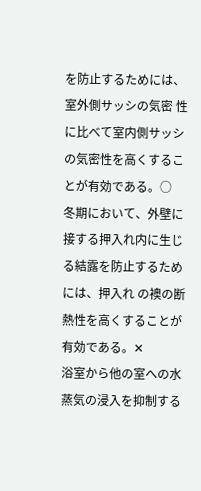を防止するためには、室外側サッシの気密 性に比べて室内側サッシの気密性を高くすることが有効である。○
冬期において、外壁に接する押入れ内に生じる結露を防止するためには、押入れ の襖の断熱性を高くすることが有効である。✕
浴室から他の室への水蒸気の浸入を抑制する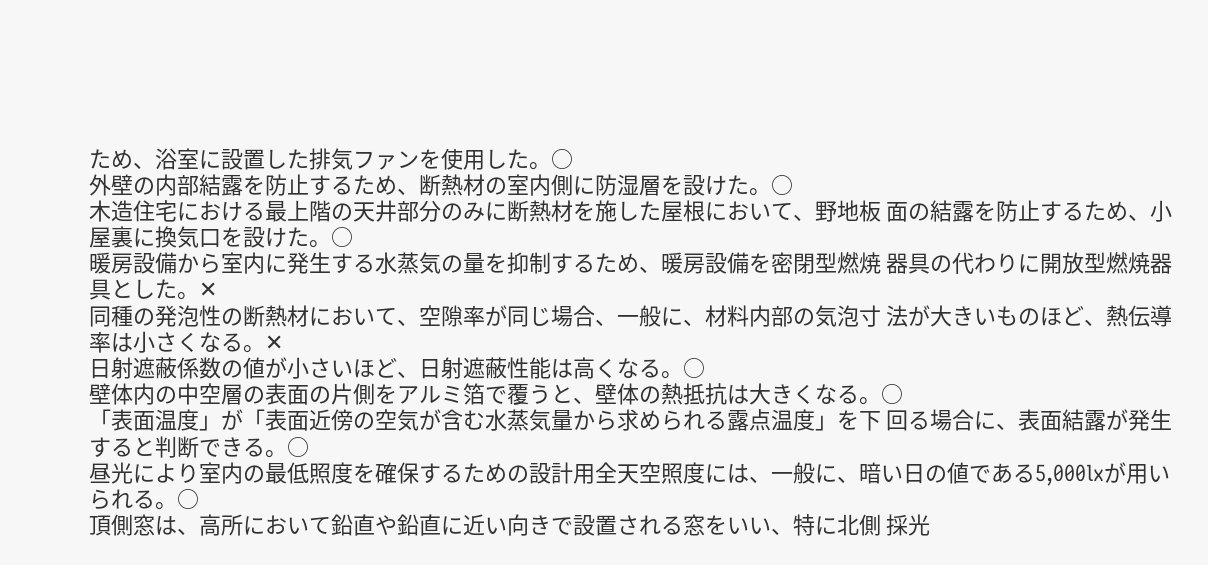ため、浴室に設置した排気ファンを使用した。○
外壁の内部結露を防止するため、断熱材の室内側に防湿層を設けた。○
木造住宅における最上階の天井部分のみに断熱材を施した屋根において、野地板 面の結露を防止するため、小屋裏に換気口を設けた。○
暖房設備から室内に発生する水蒸気の量を抑制するため、暖房設備を密閉型燃焼 器具の代わりに開放型燃焼器具とした。✕
同種の発泡性の断熱材において、空隙率が同じ場合、一般に、材料内部の気泡寸 法が大きいものほど、熱伝導率は小さくなる。✕
日射遮蔽係数の値が小さいほど、日射遮蔽性能は高くなる。○
壁体内の中空層の表面の片側をアルミ箔で覆うと、壁体の熱抵抗は大きくなる。○
「表面温度」が「表面近傍の空気が含む水蒸気量から求められる露点温度」を下 回る場合に、表面結露が発生すると判断できる。○
昼光により室内の最低照度を確保するための設計用全天空照度には、一般に、暗い日の値である5,000lxが用いられる。○
頂側窓は、高所において鉛直や鉛直に近い向きで設置される窓をいい、特に北側 採光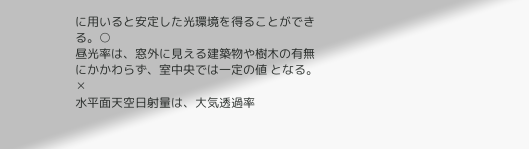に用いると安定した光環境を得ることができる。○
昼光率は、窓外に見える建築物や樹木の有無にかかわらず、室中央では一定の値 となる。✕
水平面天空日射量は、大気透過率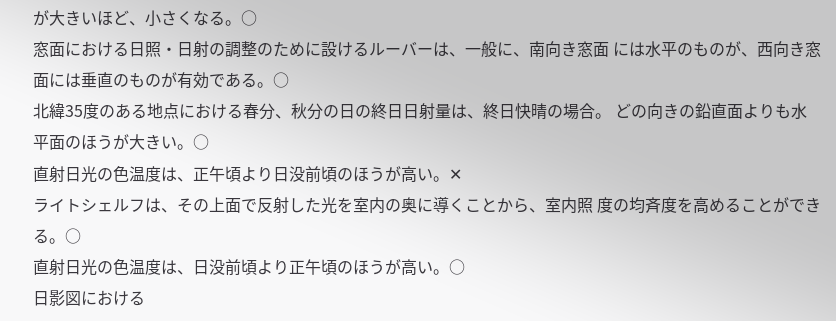が大きいほど、小さくなる。○
窓面における日照・日射の調整のために設けるルーバーは、一般に、南向き窓面 には水平のものが、西向き窓面には垂直のものが有効である。○
北緯35度のある地点における春分、秋分の日の終日日射量は、終日快晴の場合。 どの向きの鉛直面よりも水平面のほうが大きい。○
直射日光の色温度は、正午頃より日没前頃のほうが高い。✕
ライトシェルフは、その上面で反射した光を室内の奥に導くことから、室内照 度の均斉度を高めることができる。○
直射日光の色温度は、日没前頃より正午頃のほうが高い。○
日影図における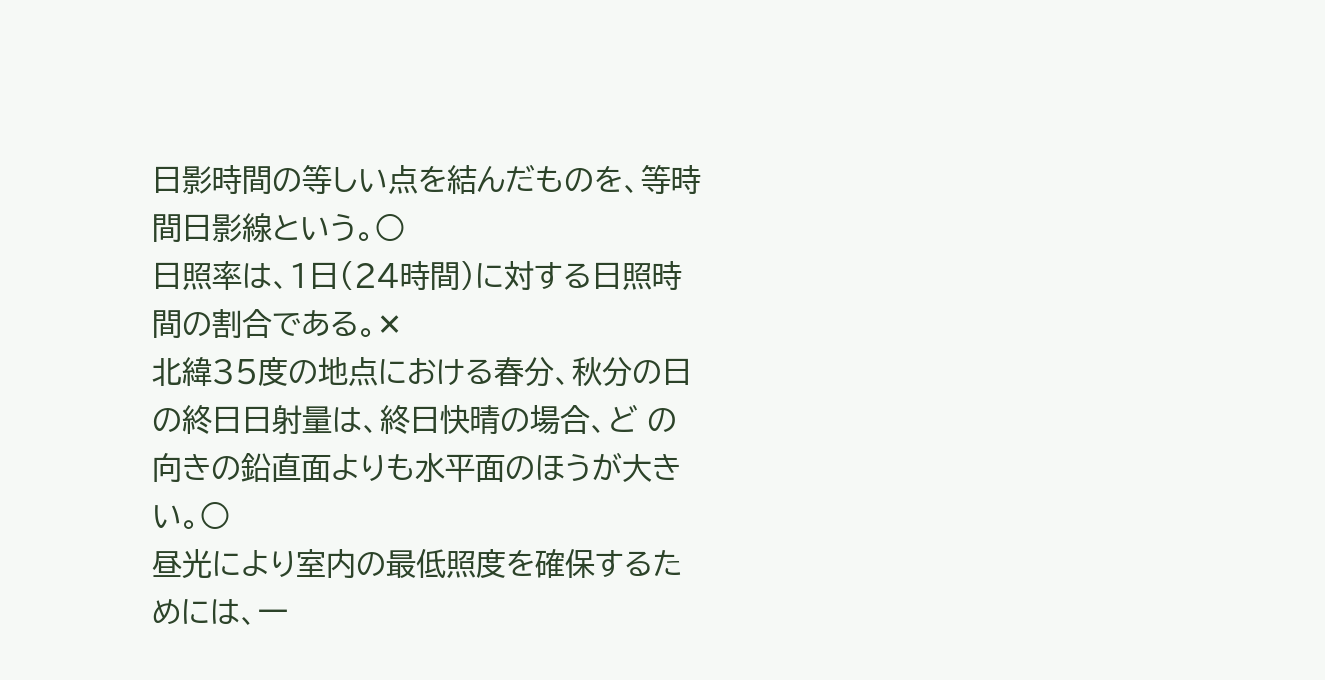日影時間の等しい点を結んだものを、等時間日影線という。○
日照率は、1日(24時間)に対する日照時間の割合である。✕
北緯35度の地点における春分、秋分の日の終日日射量は、終日快晴の場合、ど の向きの鉛直面よりも水平面のほうが大きい。○
昼光により室内の最低照度を確保するためには、一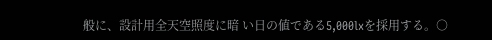般に、設計用全天空照度に暗 い日の値である5,000lxを採用する。○